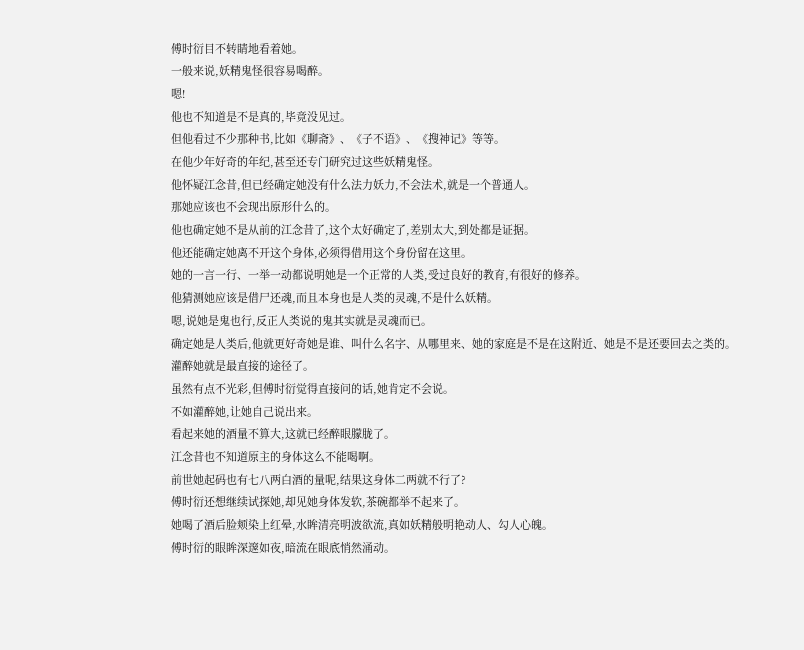傅时衍目不转睛地看着她。
一般来说,妖精鬼怪很容易喝醉。
嗯!
他也不知道是不是真的,毕竟没见过。
但他看过不少那种书,比如《聊斋》、《子不语》、《搜神记》等等。
在他少年好奇的年纪,甚至还专门研究过这些妖精鬼怪。
他怀疑江念昔,但已经确定她没有什么法力妖力,不会法术,就是一个普通人。
那她应该也不会现出原形什么的。
他也确定她不是从前的江念昔了,这个太好确定了,差别太大,到处都是证据。
他还能确定她离不开这个身体,必须得借用这个身份留在这里。
她的一言一行、一举一动都说明她是一个正常的人类,受过良好的教育,有很好的修养。
他猜测她应该是借尸还魂,而且本身也是人类的灵魂,不是什么妖精。
嗯,说她是鬼也行,反正人类说的鬼其实就是灵魂而已。
确定她是人类后,他就更好奇她是谁、叫什么名字、从哪里来、她的家庭是不是在这附近、她是不是还要回去之类的。
灌醉她就是最直接的途径了。
虽然有点不光彩,但傅时衍觉得直接问的话,她肯定不会说。
不如灌醉她,让她自己说出来。
看起来她的酒量不算大,这就已经醉眼朦胧了。
江念昔也不知道原主的身体这么不能喝啊。
前世她起码也有七八两白酒的量呢,结果这身体二两就不行了?
傅时衍还想继续试探她,却见她身体发软,茶碗都举不起来了。
她喝了酒后脸颊染上红晕,水眸清亮明波欲流,真如妖精般明艳动人、勾人心魄。
傅时衍的眼眸深邃如夜,暗流在眼底悄然涌动。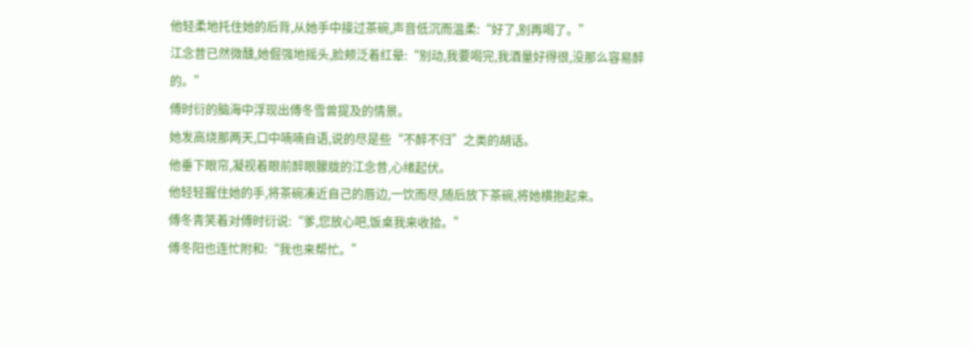他轻柔地托住她的后背,从她手中接过茶碗,声音低沉而温柔:“好了,别再喝了。”
江念昔已然微醺,她倔强地摇头,脸颊泛着红晕:“别动,我要喝完,我酒量好得很,没那么容易醉的。”
傅时衍的脑海中浮现出傅冬雪曾提及的情景。
她发高烧那两天,口中喃喃自语,说的尽是些“不醉不归”之类的胡话。
他垂下眼帘,凝视着眼前醉眼朦胧的江念昔,心绪起伏。
他轻轻握住她的手,将茶碗凑近自己的唇边,一饮而尽,随后放下茶碗,将她横抱起来。
傅冬青笑着对傅时衍说:“爹,您放心吧,饭桌我来收拾。”
傅冬阳也连忙附和:“我也来帮忙。”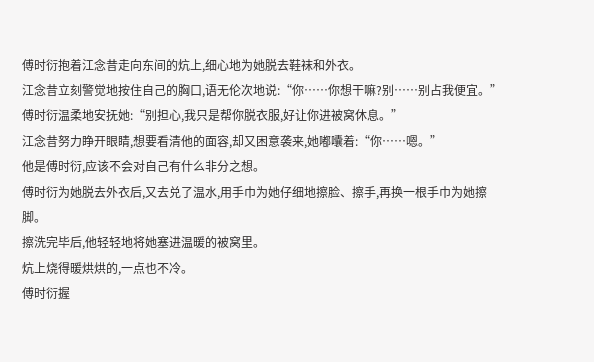傅时衍抱着江念昔走向东间的炕上,细心地为她脱去鞋袜和外衣。
江念昔立刻警觉地按住自己的胸口,语无伦次地说:“你……你想干嘛?别……别占我便宜。”
傅时衍温柔地安抚她:“别担心,我只是帮你脱衣服,好让你进被窝休息。”
江念昔努力睁开眼睛,想要看清他的面容,却又困意袭来,她嘟囔着:“你……嗯。”
他是傅时衍,应该不会对自己有什么非分之想。
傅时衍为她脱去外衣后,又去兑了温水,用手巾为她仔细地擦脸、擦手,再换一根手巾为她擦脚。
擦洗完毕后,他轻轻地将她塞进温暖的被窝里。
炕上烧得暖烘烘的,一点也不冷。
傅时衍握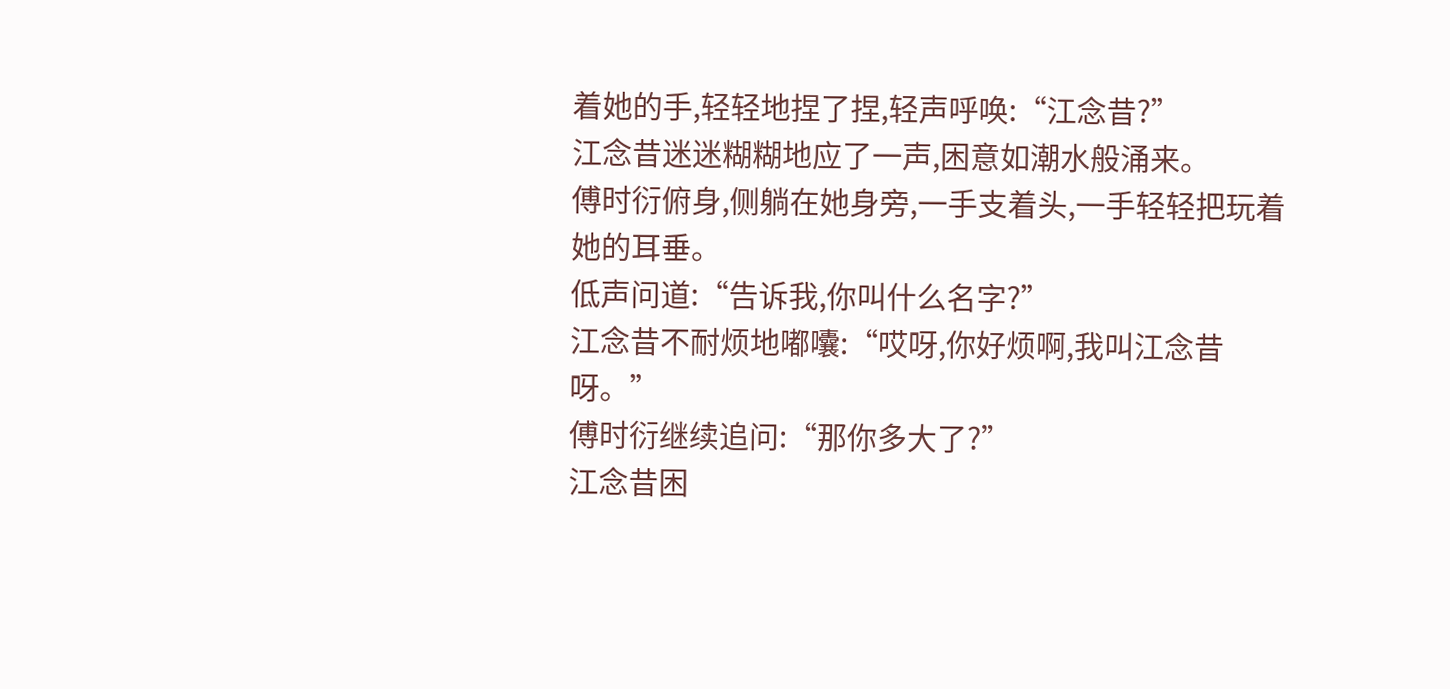着她的手,轻轻地捏了捏,轻声呼唤:“江念昔?”
江念昔迷迷糊糊地应了一声,困意如潮水般涌来。
傅时衍俯身,侧躺在她身旁,一手支着头,一手轻轻把玩着她的耳垂。
低声问道:“告诉我,你叫什么名字?”
江念昔不耐烦地嘟囔:“哎呀,你好烦啊,我叫江念昔呀。”
傅时衍继续追问:“那你多大了?”
江念昔困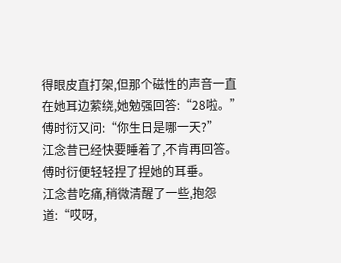得眼皮直打架,但那个磁性的声音一直在她耳边萦绕,她勉强回答:“28啦。”
傅时衍又问:“你生日是哪一天?”
江念昔已经快要睡着了,不肯再回答。傅时衍便轻轻捏了捏她的耳垂。
江念昔吃痛,稍微清醒了一些,抱怨道:“哎呀,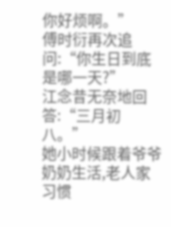你好烦啊。”
傅时衍再次追问:“你生日到底是哪一天?”
江念昔无奈地回答:“三月初八。”
她小时候跟着爷爷奶奶生活,老人家习惯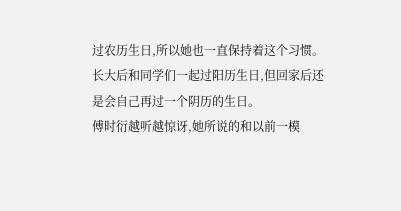过农历生日,所以她也一直保持着这个习惯。
长大后和同学们一起过阳历生日,但回家后还是会自己再过一个阴历的生日。
傅时衍越听越惊讶,她所说的和以前一模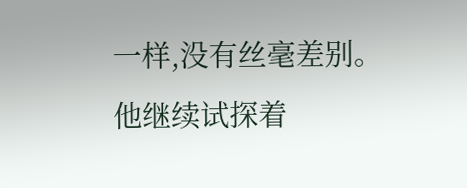一样,没有丝毫差别。
他继续试探着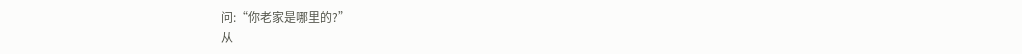问:“你老家是哪里的?”
从